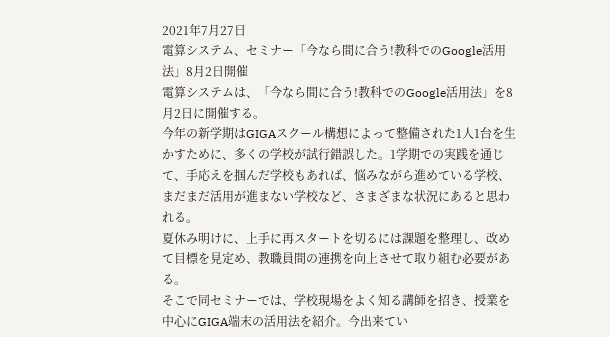2021年7月27日
電算システム、セミナー「今なら間に合う!教科でのGoogle活用法」8月2日開催
電算システムは、「今なら間に合う!教科でのGoogle活用法」を8月2日に開催する。
今年の新学期はGIGAスクール構想によって整備された1人1台を生かすために、多くの学校が試行錯誤した。1学期での実践を通じて、手応えを掴んだ学校もあれば、悩みながら進めている学校、まだまだ活用が進まない学校など、さまざまな状況にあると思われる。
夏休み明けに、上手に再スタートを切るには課題を整理し、改めて目標を見定め、教職員間の連携を向上させて取り組む必要がある。
そこで同セミナーでは、学校現場をよく知る講師を招き、授業を中心にGIGA端末の活用法を紹介。今出来てい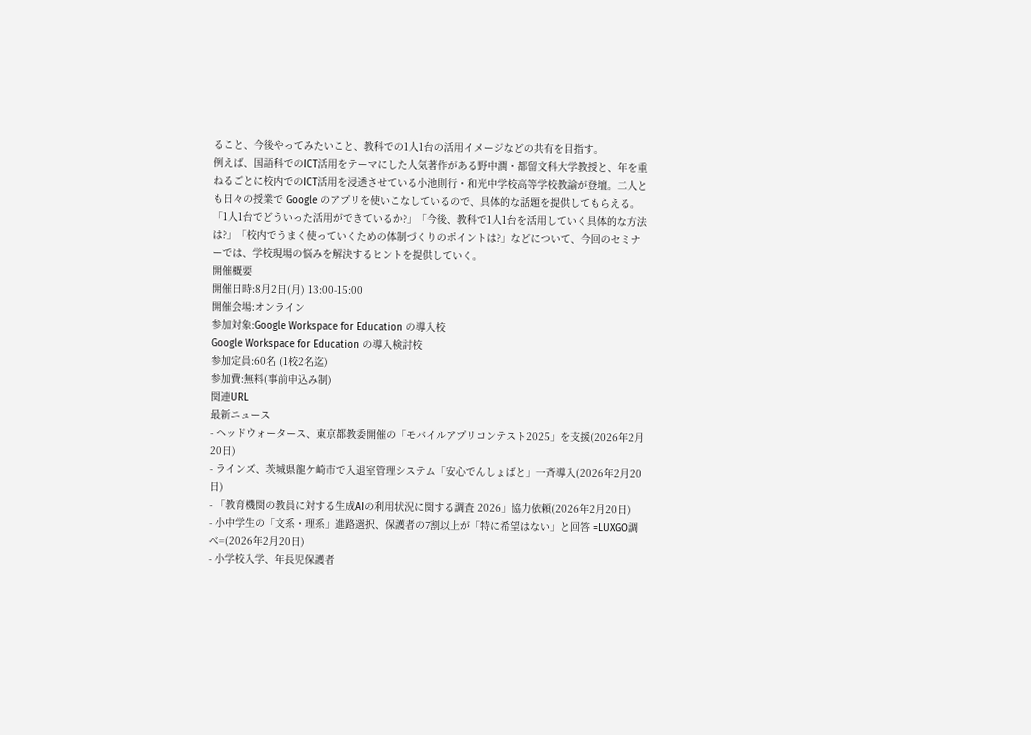ること、今後やってみたいこと、教科での1人1台の活用イメージなどの共有を目指す。
例えば、国語科でのICT活用をテーマにした人気著作がある野中潤・都留文科大学教授と、年を重ねるごとに校内でのICT活用を浸透させている小池則行・和光中学校高等学校教諭が登壇。二人とも日々の授業で Google のアプリを使いこなしているので、具体的な話題を提供してもらえる。
「1人1台でどういった活用ができているか?」「今後、教科で1人1台を活用していく具体的な方法は?」「校内でうまく使っていくための体制づくりのポイントは?」などについて、今回のセミナーでは、学校現場の悩みを解決するヒントを提供していく。
開催概要
開催日時:8月2日(月) 13:00-15:00
開催会場:オンライン
参加対象:Google Workspace for Education の導入校
Google Workspace for Education の導入検討校
参加定員:60名 (1校2名迄)
参加費:無料(事前申込み制)
関連URL
最新ニュース
- ヘッドウォータース、東京都教委開催の「モバイルアプリコンテスト2025」を支援(2026年2月20日)
- ラインズ、茨城県龍ケ崎市で入退室管理システム「安心でんしょばと」一斉導入(2026年2月20日)
- 「教育機関の教員に対する生成AIの利用状況に関する調査 2026」協力依頼(2026年2月20日)
- 小中学生の「文系・理系」進路選択、保護者の7割以上が「特に希望はない」と回答 =LUXGO調べ=(2026年2月20日)
- 小学校入学、年長児保護者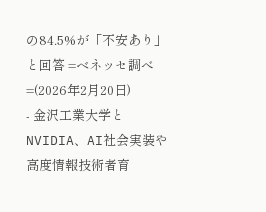の84.5%が「不安あり」と回答 =ベネッセ調べ=(2026年2月20日)
- 金沢工業大学とNVIDIA、AI社会実装や高度情報技術者育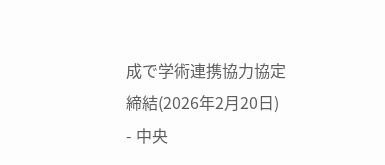成で学術連携協力協定締結(2026年2月20日)
- 中央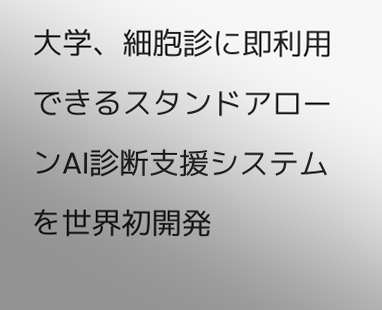大学、細胞診に即利用できるスタンドアローンAI診断支援システムを世界初開発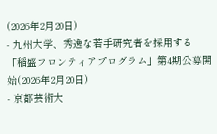(2026年2月20日)
- 九州大学、秀逸な若手研究者を採用する「稲盛フロンティアプログラム」第4期公募開始(2026年2月20日)
- 京都芸術大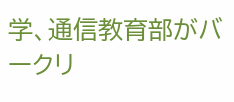学、通信教育部がバークリ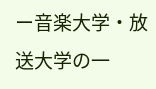ー音楽大学・放送大学の一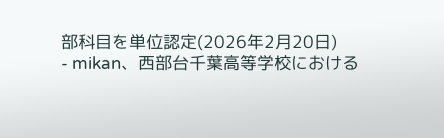部科目を単位認定(2026年2月20日)
- mikan、西部台千葉高等学校における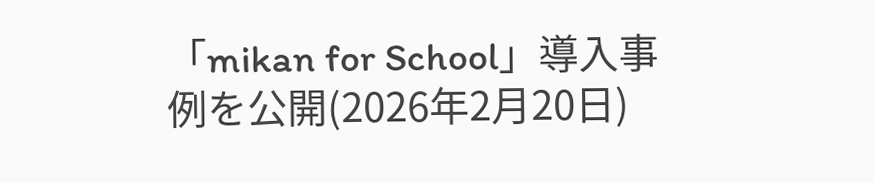「mikan for School」導入事例を公開(2026年2月20日)